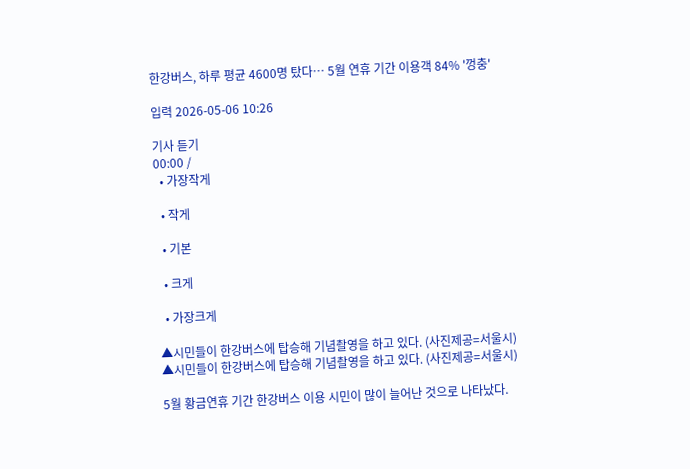한강버스, 하루 평균 4600명 탔다… 5월 연휴 기간 이용객 84% '껑충'

입력 2026-05-06 10:26

기사 듣기
00:00 /
  • 가장작게

  • 작게

  • 기본

  • 크게

  • 가장크게

▲시민들이 한강버스에 탑승해 기념촬영을 하고 있다. (사진제공=서울시)
▲시민들이 한강버스에 탑승해 기념촬영을 하고 있다. (사진제공=서울시)

5월 황금연휴 기간 한강버스 이용 시민이 많이 늘어난 것으로 나타났다.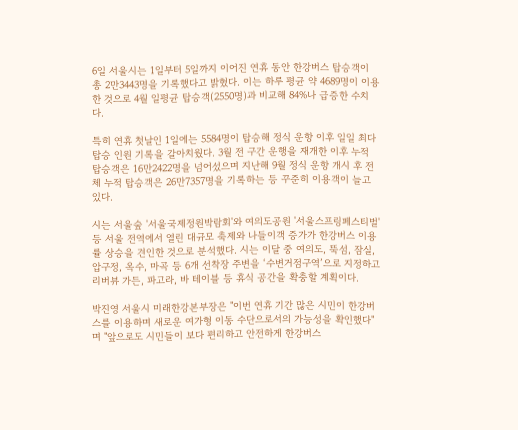6일 서울시는 1일부터 5일까지 이어진 연휴 동안 한강버스 탑승객이 총 2만3443명을 기록했다고 밝혔다. 이는 하루 평균 약 4689명이 이용한 것으로 4월 일평균 탑승객(2550명)과 비교해 84%나 급증한 수치다.

특히 연휴 첫날인 1일에는 5584명이 탑승해 정식 운항 이후 일일 최다 탑승 인원 기록을 갈아치웠다. 3월 전 구간 운행을 재개한 이후 누적 탑승객은 16만2422명을 넘어섰으며 지난해 9월 정식 운항 개시 후 전체 누적 탑승객은 26만7357명을 기록하는 등 꾸준히 이용객이 늘고 있다.

시는 서울숲 '서울국제정원박람회'와 여의도공원 '서울스프링페스티벌' 등 서울 전역에서 열린 대규모 축제와 나들이객 증가가 한강버스 이용률 상승을 견인한 것으로 분석했다. 시는 이달 중 여의도, 뚝섬, 잠실, 압구정, 옥수, 마곡 등 6개 선착장 주변을 ‘수변거점구역’으로 지정하고 리버뷰 가든, 파고라, 바 테이블 등 휴식 공간을 확충할 계획이다.

박진영 서울시 미래한강본부장은 "이번 연휴 기간 많은 시민이 한강버스를 이용하며 새로운 여가형 이동 수단으로서의 가능성을 확인했다"며 "앞으로도 시민들이 보다 편리하고 안전하게 한강버스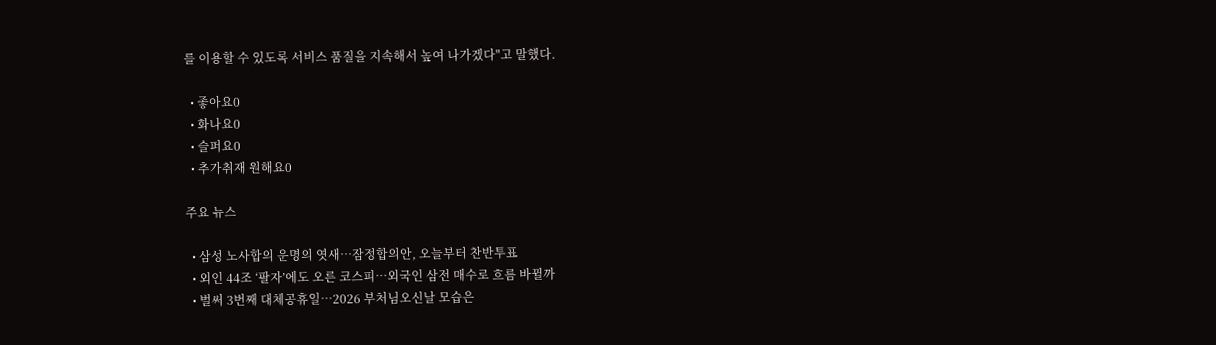를 이용할 수 있도록 서비스 품질을 지속해서 높여 나가겠다"고 말했다.

  • 좋아요0
  • 화나요0
  • 슬퍼요0
  • 추가취재 원해요0

주요 뉴스

  • 삼성 노사합의 운명의 엿새⋯잠정합의안, 오늘부터 찬반투표
  • 외인 44조 ‘팔자’에도 오른 코스피…외국인 삼전 매수로 흐름 바뀔까
  • 벌써 3번째 대체공휴일…2026 부처님오신날 모습은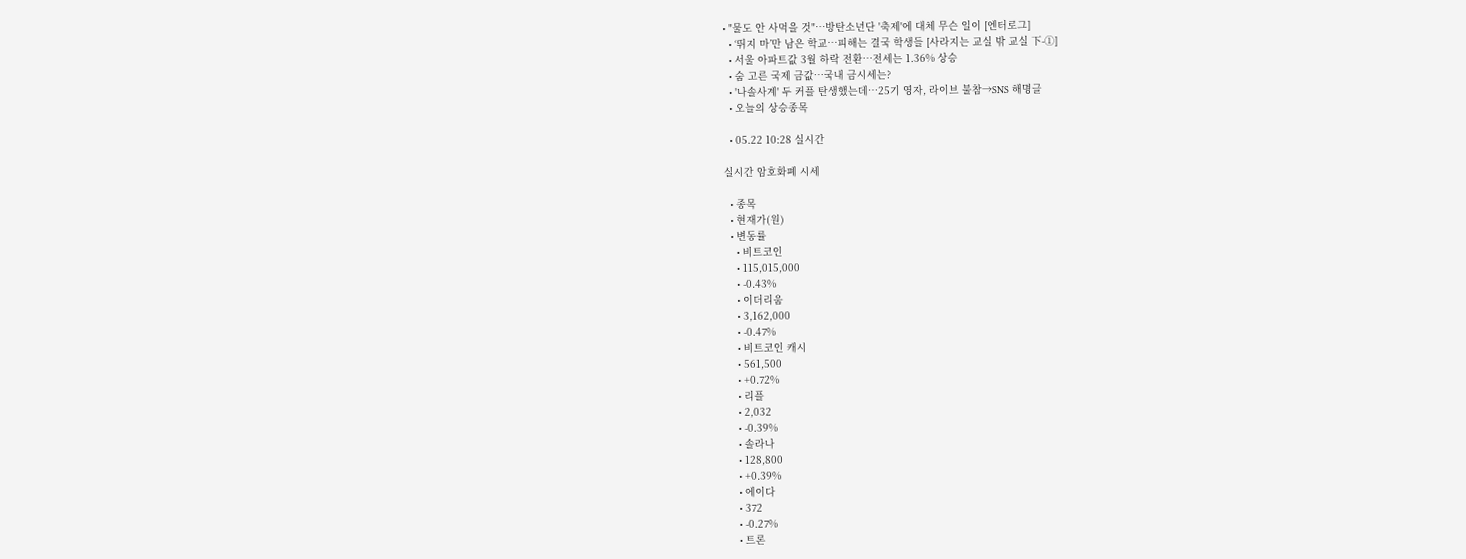• "물도 안 사먹을 것"⋯방탄소년단 '축제'에 대체 무슨 일이 [엔터로그]
  • ‘뛰지 마’만 남은 학교…피해는 결국 학생들 [사라지는 교실 밖 교실 下-①]
  • 서울 아파트값 3월 하락 전환⋯전세는 1.36% 상승
  • 숨 고른 국제 금값…국내 금시세는?
  • '나솔사계' 두 커플 탄생했는데⋯25기 영자, 라이브 불참→SNS 해명글
  • 오늘의 상승종목

  • 05.22 10:28 실시간

실시간 암호화폐 시세

  • 종목
  • 현재가(원)
  • 변동률
    • 비트코인
    • 115,015,000
    • -0.43%
    • 이더리움
    • 3,162,000
    • -0.47%
    • 비트코인 캐시
    • 561,500
    • +0.72%
    • 리플
    • 2,032
    • -0.39%
    • 솔라나
    • 128,800
    • +0.39%
    • 에이다
    • 372
    • -0.27%
    • 트론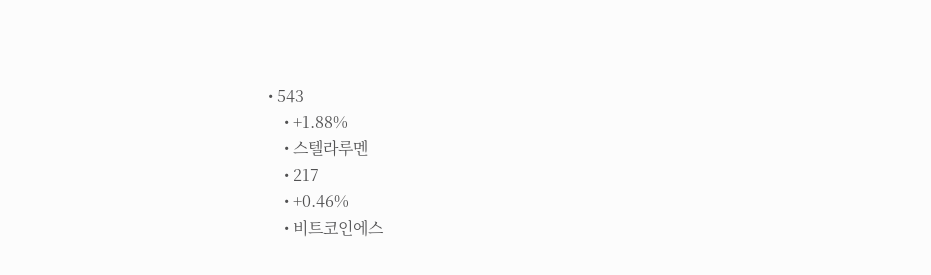• 543
    • +1.88%
    • 스텔라루멘
    • 217
    • +0.46%
    • 비트코인에스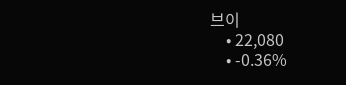브이
    • 22,080
    • -0.36%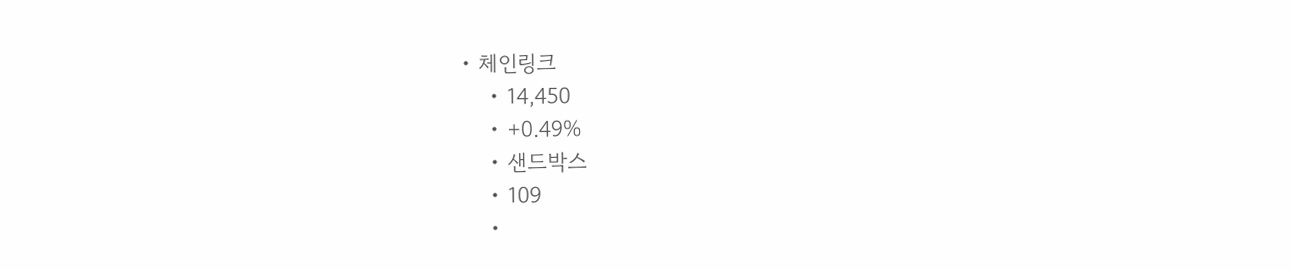• 체인링크
    • 14,450
    • +0.49%
    • 샌드박스
    • 109
    •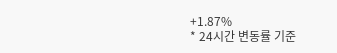+1.87%
* 24시간 변동률 기준